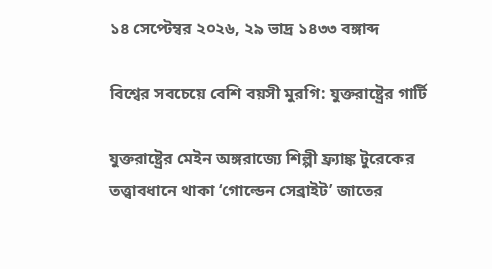১৪ সেপ্টেম্বর ২০২৬, ২৯ ভাদ্র ১৪৩৩ বঙ্গাব্দ

বিশ্বের সবচেয়ে বেশি বয়সী মুরগি: যুক্তরাষ্ট্রের গার্টি

যুক্তরাষ্ট্রের মেইন অঙ্গরাজ্যে শিল্পী ফ্র্যাঙ্ক টুরেকের তত্ত্বাবধানে থাকা ‘গোল্ডেন সেব্রাইট’ জাতের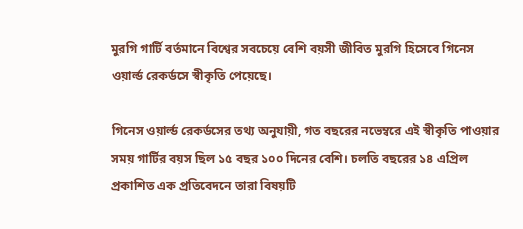মুরগি গার্টি বর্তমানে বিশ্বের সবচেয়ে বেশি বয়সী জীবিত মুরগি হিসেবে গিনেস ওয়ার্ল্ড রেকর্ডসে স্বীকৃতি পেয়েছে।

গিনেস ওয়ার্ল্ড রেকর্ডসের তথ্য অনুযায়ী, গত বছরের নভেম্বরে এই স্বীকৃতি পাওয়ার সময় গার্টির বয়স ছিল ১৫ বছর ১০০ দিনের বেশি। চলতি বছরের ১৪ এপ্রিল প্রকাশিত এক প্রতিবেদনে তারা বিষয়টি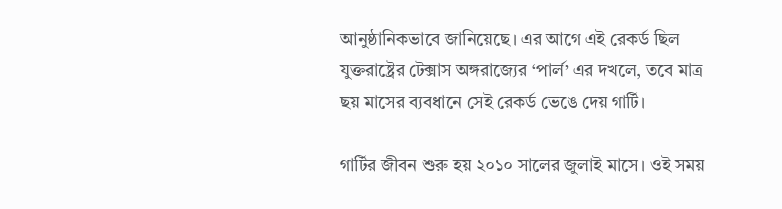আনুষ্ঠানিকভাবে জানিয়েছে। এর আগে এই রেকর্ড ছিল যুক্তরাষ্ট্রের টেক্সাস অঙ্গরাজ্যের ‘পার্ল’ এর দখলে, তবে মাত্র ছয় মাসের ব্যবধানে সেই রেকর্ড ভেঙে দেয় গার্টি।

গার্টির জীবন শুরু হয় ২০১০ সালের জুলাই মাসে। ওই সময়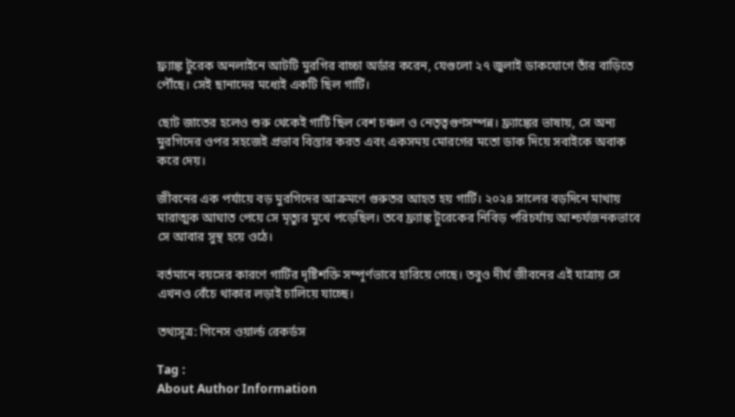ফ্র্যাঙ্ক টুরেক অনলাইনে আটটি মুরগির বাচ্চা অর্ডার করেন, যেগুলো ২৭ জুলাই ডাকযোগে তাঁর বাড়িতে পৌঁছে। সেই ছানাদের মধ্যেই একটি ছিল গার্টি।

ছোট জাতের হলেও শুরু থেকেই গার্টি ছিল বেশ চঞ্চল ও নেতৃত্বগুণসম্পন্ন। ফ্র্যাঙ্কের ভাষায়, সে অন্য মুরগিদের ওপর সহজেই প্রভাব বিস্তার করত এবং একসময় মোরগের মতো ডাক দিয়ে সবাইকে অবাক করে দেয়।

জীবনের এক পর্যায়ে বড় মুরগিদের আক্রমণে গুরুতর আহত হয় গার্টি। ২০২৪ সালের বড়দিনে মাথায় মারাত্মক আঘাত পেয়ে সে মৃত্যুর মুখে পড়েছিল। তবে ফ্র্যাঙ্ক টুরেকের নিবিড় পরিচর্যায় আশ্চর্যজনকভাবে সে আবার সুস্থ হয়ে ওঠে।

বর্তমানে বয়সের কারণে গার্টির দৃষ্টিশক্তি সম্পূর্ণভাবে হারিয়ে গেছে। তবুও দীর্ঘ জীবনের এই যাত্রায় সে এখনও বেঁচে থাকার লড়াই চালিয়ে যাচ্ছে।

তথ্যসূত্র: গিনেস ওয়ার্ল্ড রেকর্ডস

Tag :
About Author Information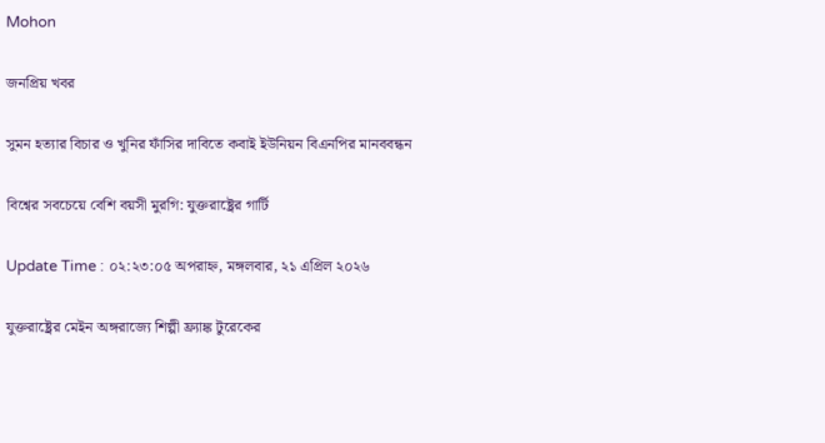Mohon

জনপ্রিয় খবর

সুমন হত্যার বিচার ও খুনির ফাঁসির দাবিতে কবাই ইউনিয়ন বিএনপির মানববন্ধন

বিশ্বের সবচেয়ে বেশি বয়সী মুরগি: যুক্তরাষ্ট্রের গার্টি

Update Time : ০২:২৩:০৫ অপরাহ্ন, মঙ্গলবার, ২১ এপ্রিল ২০২৬

যুক্তরাষ্ট্রের মেইন অঙ্গরাজ্যে শিল্পী ফ্র্যাঙ্ক টুরেকের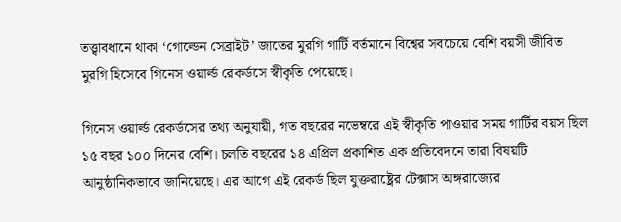তত্ত্বাবধানে থাকা ‘গোল্ডেন সেব্রাইট’ জাতের মুরগি গার্টি বর্তমানে বিশ্বের সবচেয়ে বেশি বয়সী জীবিত মুরগি হিসেবে গিনেস ওয়ার্ল্ড রেকর্ডসে স্বীকৃতি পেয়েছে।

গিনেস ওয়ার্ল্ড রেকর্ডসের তথ্য অনুযায়ী, গত বছরের নভেম্বরে এই স্বীকৃতি পাওয়ার সময় গার্টির বয়স ছিল ১৫ বছর ১০০ দিনের বেশি। চলতি বছরের ১৪ এপ্রিল প্রকাশিত এক প্রতিবেদনে তারা বিষয়টি আনুষ্ঠানিকভাবে জানিয়েছে। এর আগে এই রেকর্ড ছিল যুক্তরাষ্ট্রের টেক্সাস অঙ্গরাজ্যের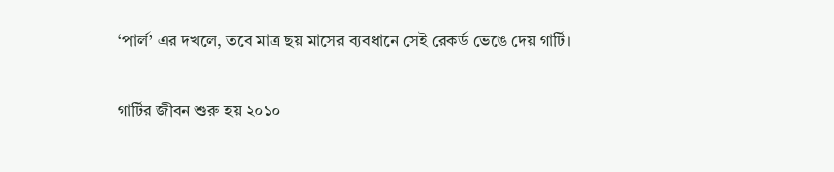‘পার্ল’ এর দখলে, তবে মাত্র ছয় মাসের ব্যবধানে সেই রেকর্ড ভেঙে দেয় গার্টি।

গার্টির জীবন শুরু হয় ২০১০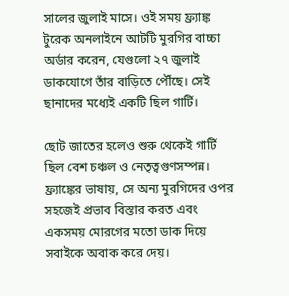সালের জুলাই মাসে। ওই সময় ফ্র্যাঙ্ক টুরেক অনলাইনে আটটি মুরগির বাচ্চা অর্ডার করেন, যেগুলো ২৭ জুলাই ডাকযোগে তাঁর বাড়িতে পৌঁছে। সেই ছানাদের মধ্যেই একটি ছিল গার্টি।

ছোট জাতের হলেও শুরু থেকেই গার্টি ছিল বেশ চঞ্চল ও নেতৃত্বগুণসম্পন্ন। ফ্র্যাঙ্কের ভাষায়, সে অন্য মুরগিদের ওপর সহজেই প্রভাব বিস্তার করত এবং একসময় মোরগের মতো ডাক দিয়ে সবাইকে অবাক করে দেয়।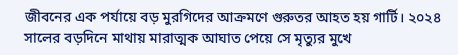জীবনের এক পর্যায়ে বড় মুরগিদের আক্রমণে গুরুতর আহত হয় গার্টি। ২০২৪ সালের বড়দিনে মাথায় মারাত্মক আঘাত পেয়ে সে মৃত্যুর মুখে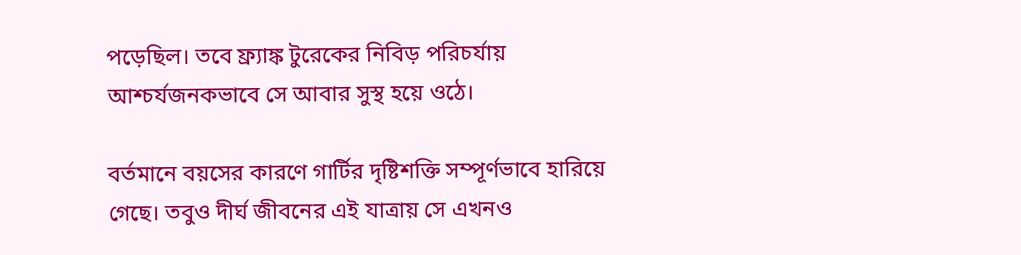পড়েছিল। তবে ফ্র্যাঙ্ক টুরেকের নিবিড় পরিচর্যায় আশ্চর্যজনকভাবে সে আবার সুস্থ হয়ে ওঠে।

বর্তমানে বয়সের কারণে গার্টির দৃষ্টিশক্তি সম্পূর্ণভাবে হারিয়ে গেছে। তবুও দীর্ঘ জীবনের এই যাত্রায় সে এখনও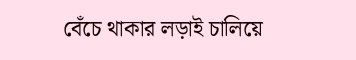বেঁচে থাকার লড়াই চালিয়ে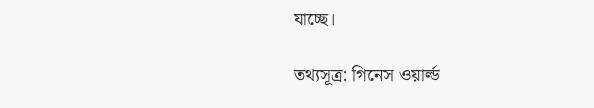যাচ্ছে।

তথ্যসূত্র: গিনেস ওয়ার্ল্ড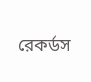রেকর্ডস